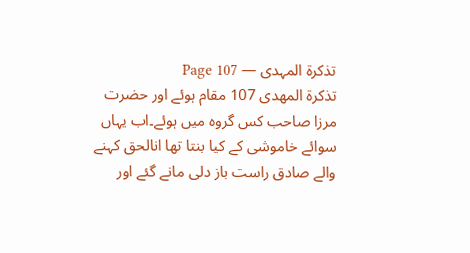تذکرۃ المہدی — Page 107
تذكرة المهدى 107 مقام ہوئے اور حضرت مرزا صاحب کس گروہ میں ہوئے۔اب یہاں سوائے خاموشی کے کیا بنتا تھا انالحق کہنے والے صادق راست باز دلی مانے گئے اور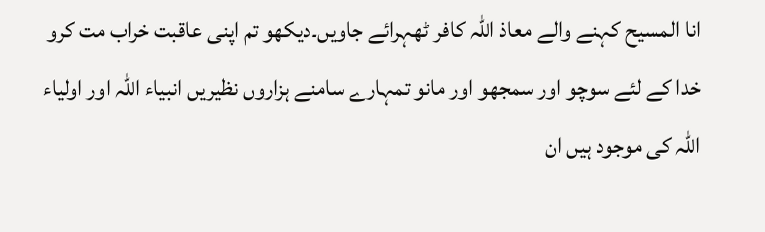انا المسیح کہنے والے معاذ اللہ کافر ٹھہرائے جاویں۔دیکھو تم اپنی عاقبت خراب مت کرو خدا کے لئے سوچو اور سمجھو اور مانو تمہارے سامنے ہزاروں نظیریں انبیاء اللہ اور اولیاء اللہ کی موجود ہیں ان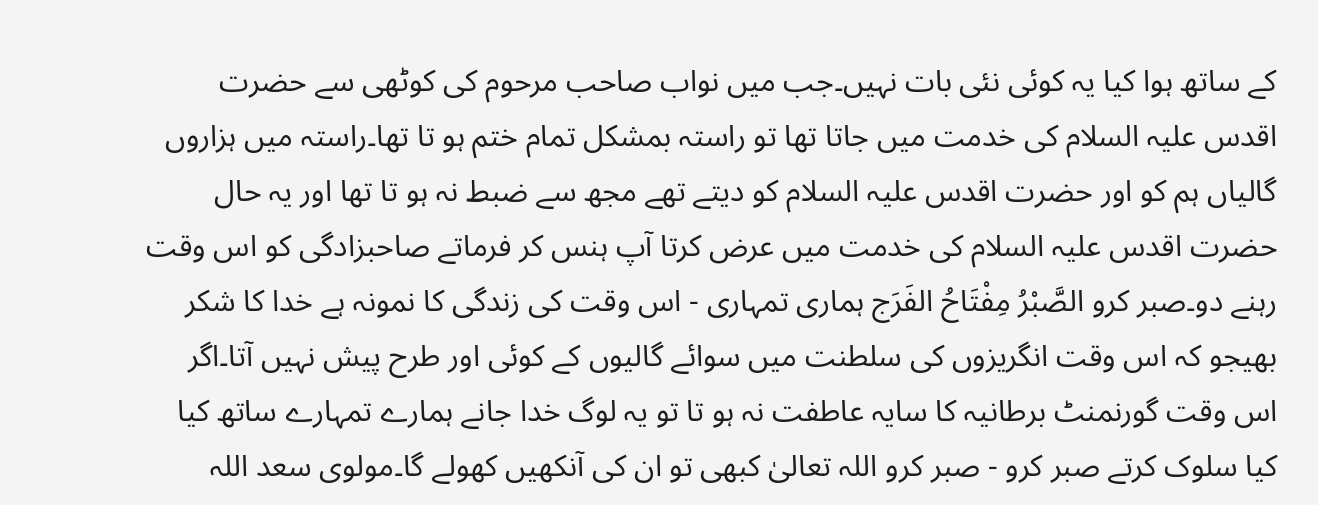کے ساتھ ہوا کیا یہ کوئی نئی بات نہیں۔جب میں نواب صاحب مرحوم کی کوٹھی سے حضرت اقدس علیہ السلام کی خدمت میں جاتا تھا تو راستہ بمشکل تمام ختم ہو تا تھا۔راستہ میں ہزاروں گالیاں ہم کو اور حضرت اقدس علیہ السلام کو دیتے تھے مجھ سے ضبط نہ ہو تا تھا اور یہ حال حضرت اقدس علیہ السلام کی خدمت میں عرض کرتا آپ ہنس کر فرماتے صاحبزادگی کو اس وقت رہنے دو۔صبر کرو الصَّبْرُ مِفْتَاحُ الفَرَج ہماری تمہاری - اس وقت کی زندگی کا نمونہ ہے خدا کا شکر بھیجو کہ اس وقت انگریزوں کی سلطنت میں سوائے گالیوں کے کوئی اور طرح پیش نہیں آتا۔اگر اس وقت گورنمنٹ برطانیہ کا سایہ عاطفت نہ ہو تا تو یہ لوگ خدا جانے ہمارے تمہارے ساتھ کیا کیا سلوک کرتے صبر کرو - صبر کرو اللہ تعالیٰ کبھی تو ان کی آنکھیں کھولے گا۔مولوی سعد اللہ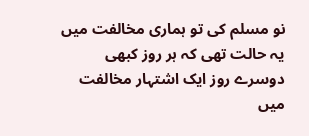نو مسلم کی تو ہماری مخالفت میں یہ حالت تھی کہ ہر روز کبھی دوسرے روز ایک اشتہار مخالفت میں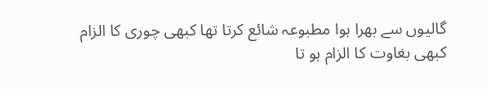گالیوں سے بھرا ہوا مطبوعہ شائع کرتا تھا کبھی چوری کا الزام کبھی بغاوت کا الزام ہو تا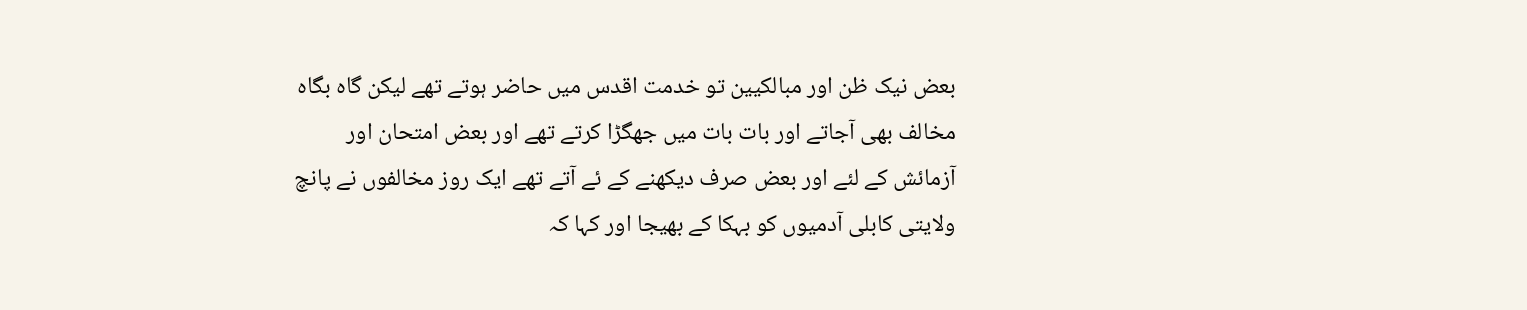بعض نیک ظن اور مبالکیین تو خدمت اقدس میں حاضر ہوتے تھے لیکن گاہ بگاہ مخالف بھی آجاتے اور بات بات میں جھگڑا کرتے تھے اور بعض امتحان اور آزمائش کے لئے اور بعض صرف دیکھنے کے ئے آتے تھے ایک روز مخالفوں نے پانچ ولایتی کابلی آدمیوں کو بہکا کے بھیجا اور کہا کہ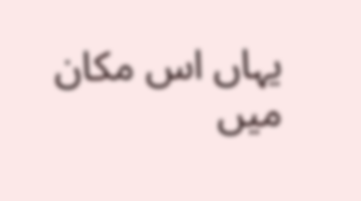یہاں اس مکان میں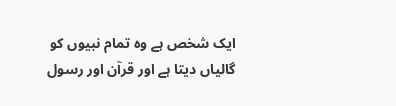ایک شخص ہے وہ تمام نبیوں کو گالیاں دیتا ہے اور قرآن اور رسول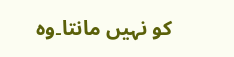کو نہیں مانتا۔وہ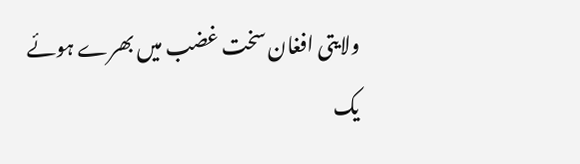ولایتی افغان سخت غضب میں بھرے ہوئے یک